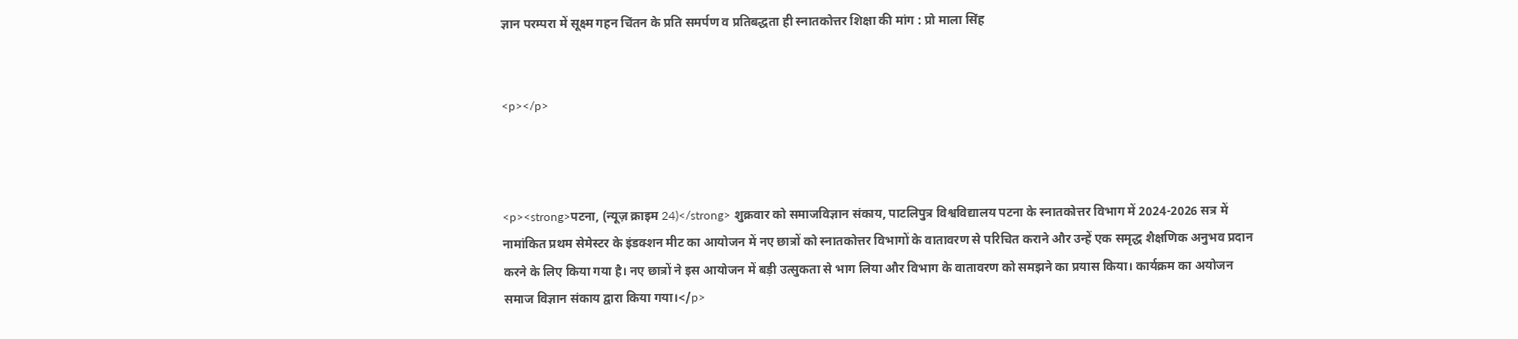ज्ञान परम्परा में सूक्ष्म गहन चिंतन के प्रति समर्पण व प्रतिबद्धता ही स्नातकोत्तर शिक्षा की मांग : प्रो माला सिंह


<p></p>



<p><strong>पटना, (न्यूज़ क्राइम 24)</strong> शुक्रवार को समाजविज्ञान संकाय, पाटलिपुत्र विश्वविद्यालय पटना के स्नातकोत्तर विभाग में 2024-2026 सत्र में नामांकित प्रथम सेमेस्टर के इंडक्शन मीट का आयोजन में नए छात्रों को स्नातकोत्तर विभागों के वातावरण से परिचित कराने और उन्हें एक समृद्ध शैक्षणिक अनुभव प्रदान करने के लिए किया गया है। नए छात्रों ने इस आयोजन में बड़ी उत्सुकता से भाग लिया और विभाग के वातावरण को समझने का प्रयास किया। कार्यक्रम का अयोजन समाज विज्ञान संकाय द्वारा किया गया।</p>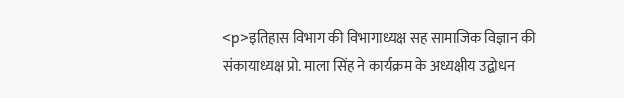<p>इतिहास विभाग की विभागाध्यक्ष सह सामाजिक विज्ञान की संकायाध्यक्ष प्रो. माला सिंह ने कार्यक्रम के अध्यक्षीय उद्बोधन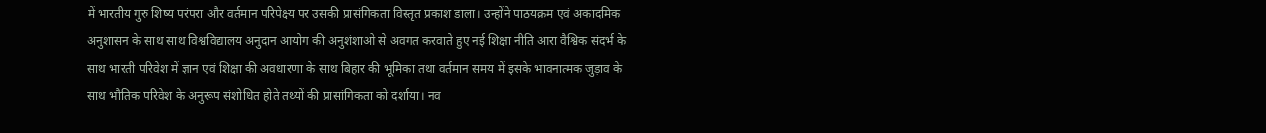में भारतीय गुरु शिष्य परंपरा और वर्तमान परिपेक्ष्य पर उसकी प्रासंगिकता विस्तृत प्रकाश डाला। उन्होंने पाठयक्रम एवं अकादमिक अनुशासन के साथ साथ विश्वविद्यालय अनुदान आयोग की अनुशंशाओ से अवगत करवाते हुए नई शिक्षा नीति आरा वैश्विक संदर्भ के साथ भारती परिवेश में ज्ञान एवं शिक्षा की अवधारणा के साथ बिहार की भूमिका तथा वर्तमान समय में इसके भावनात्मक जुड़ाव के साथ भौतिक परिवेश के अनुरूप संशोधित होते तथ्यों की प्रासांगिकता को दर्शाया। नव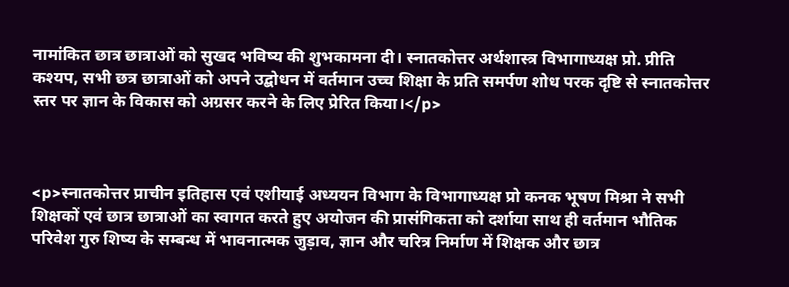नामांकित छात्र छात्राओं को सुखद भविष्य की शुभकामना दी। स्नातकोत्तर अर्थशास्त्र विभागाध्यक्ष प्रो. प्रीति कश्यप, सभी छत्र छात्राओं को अपने उद्बोधन में वर्तमान उच्च शिक्षा के प्रति समर्पण शोध परक दृष्टि से स्नातकोत्तर स्तर पर ज्ञान के विकास को अग्रसर करने के लिए प्रेरित किया।</p>



<p>स्नातकोत्तर प्राचीन इतिहास एवं एशीयाई अध्ययन विभाग के विभागाध्यक्ष प्रो कनक भूषण मिश्रा ने सभी शिक्षकों एवं छात्र छात्राओं का स्वागत करते हुए अयोजन की प्रासंगिकता को दर्शाया साथ ही वर्तमान भौतिक परिवेश गुरु शिष्य के सम्बन्ध में भावनात्मक जुड़ाव, ज्ञान और चरित्र निर्माण में शिक्षक और छात्र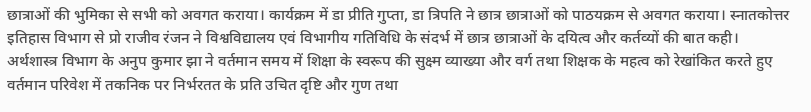छात्राओं की भुमिका से सभी को अवगत कराया। कार्यक्रम में डा प्रीति गुप्ता, डा त्रिपति ने छात्र छात्राओं को पाठयक्रम से अवगत कराया। स्नातकोत्तर इतिहास विभाग से प्रो राजीव रंजन ने विश्वविद्यालय एवं विभागीय गतिविधि के संदर्भ में छात्र छात्राओं के दयित्व और कर्तव्यों की बात कही। अर्थशास्त्र विभाग के अनुप कुमार झा ने वर्तमान समय में शिक्षा के स्वरूप की सुक्ष्म व्याख्या और वर्ग तथा शिक्षक के महत्व को रेखांकित करते हुए वर्तमान परिवेश में तकनिक पर निर्भरतत के प्रति उचित दृष्टि और गुण तथा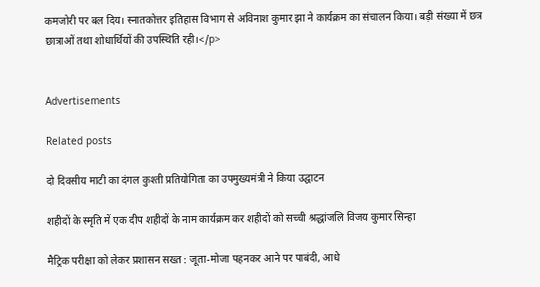कमजोरी पर बल दिय। स्नातकोत्तर इतिहास विभाग से अविनाश कुमार झा ने कार्यक्रम का संचालन किया। बड़ी संख्या में छत्र छात्राओं तथा शोधार्थियों की उपस्थिति रही।</p>


Advertisements

Related posts

दो दिवसीय माटी का दंगल कुश्ती प्रतियोगिता का उपमुख्यमंत्री ने किया उद्घाटन

शहीदों के स्मृति में एक दीप शहीदों के नाम कार्यक्रम कर शहीदों को सच्ची श्रद्धांजलि विजय कुमार सिन्हा

मैट्रिक परीक्षा को लेकर प्रशासन सख्त : जूता-मोजा पहनकर आने पर पाबंदी, आधे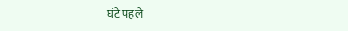घंटे पहले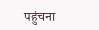पहुंचना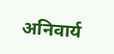अनिवार्य